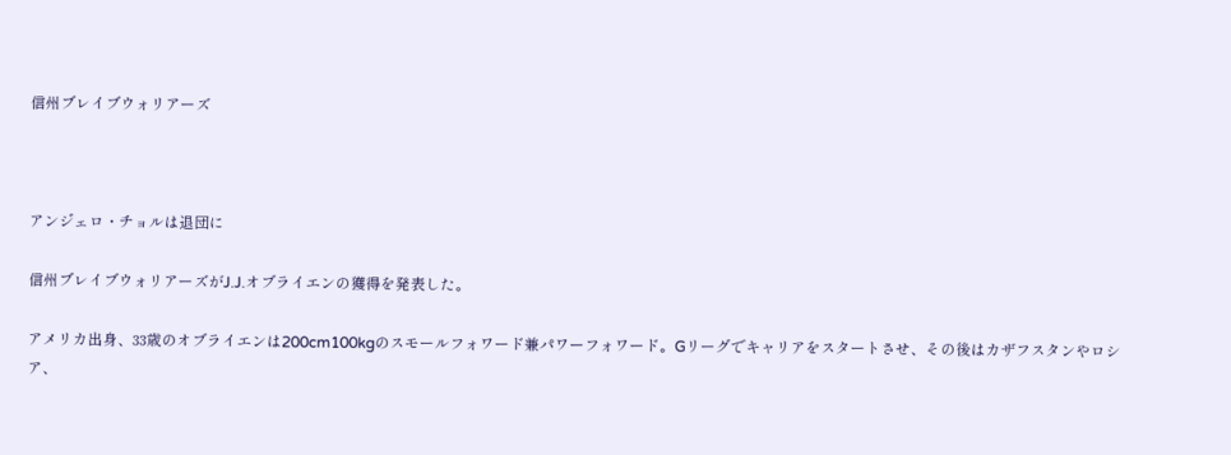信州ブレイブウォリアーズ



アンジェロ・チョルは退団に

信州ブレイブウォリアーズがJ.J.オブライエンの獲得を発表した。

アメリカ出身、33歳のオブライエンは200cm100kgのスモールフォワード兼パワーフォワード。Gリーグでキャリアをスタートさせ、その後はカザフスタンやロシア、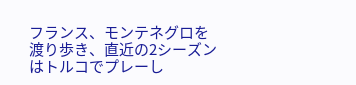フランス、モンテネグロを渡り歩き、直近の2シーズンはトルコでプレーし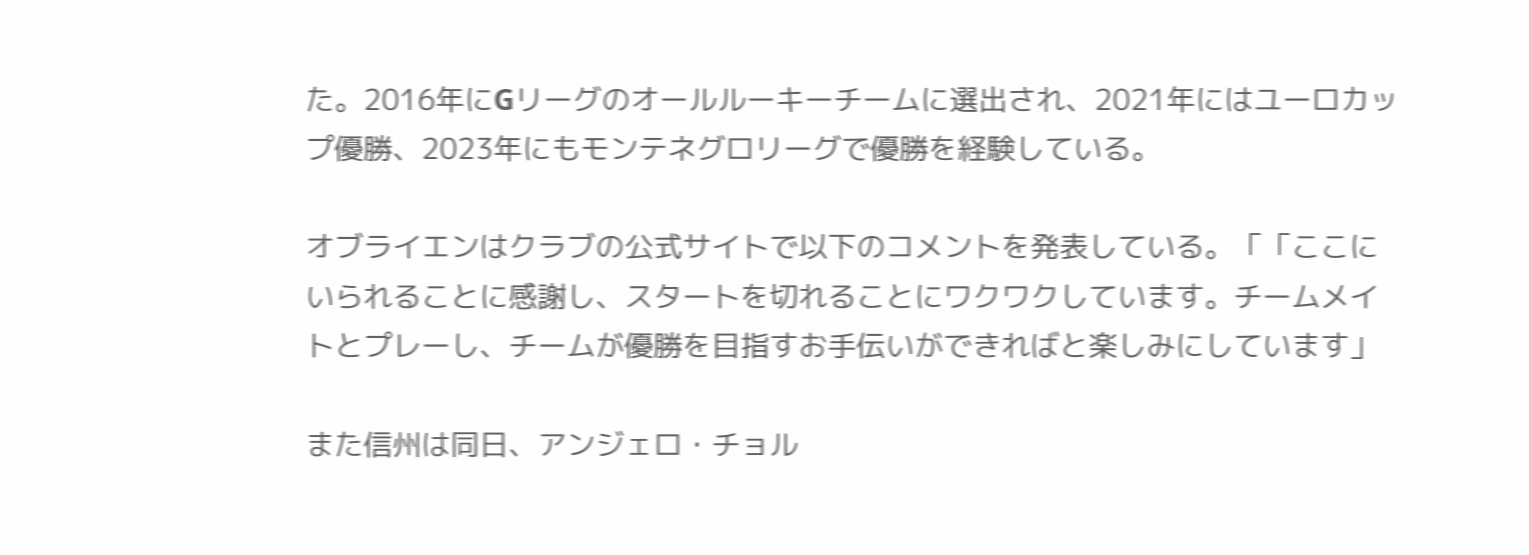た。2016年にGリーグのオールルーキーチームに選出され、2021年にはユーロカップ優勝、2023年にもモンテネグロリーグで優勝を経験している。

オブライエンはクラブの公式サイトで以下のコメントを発表している。「「ここにいられることに感謝し、スタートを切れることにワクワクしています。チームメイトとプレーし、チームが優勝を目指すお手伝いができればと楽しみにしています」

また信州は同日、アンジェロ・チョル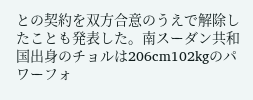との契約を双方合意のうえで解除したことも発表した。南スーダン共和国出身のチョルは206cm102kgのパワーフォ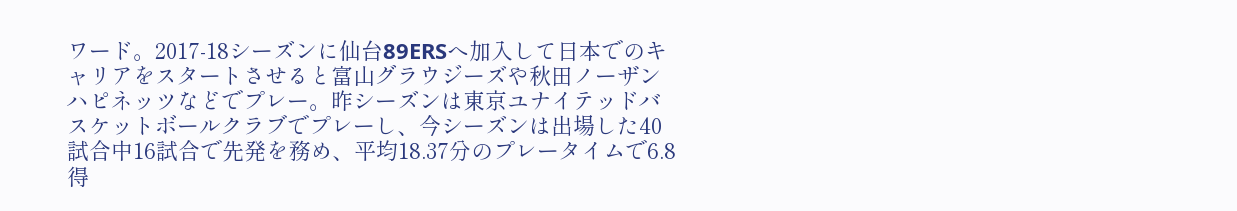ワード。2017-18シーズンに仙台89ERSへ加入して日本でのキャリアをスタートさせると富山グラウジーズや秋田ノーザンハピネッツなどでプレー。昨シーズンは東京ユナイテッドバスケットボールクラブでプレーし、今シーズンは出場した40試合中16試合で先発を務め、平均18.37分のプレータイムで6.8得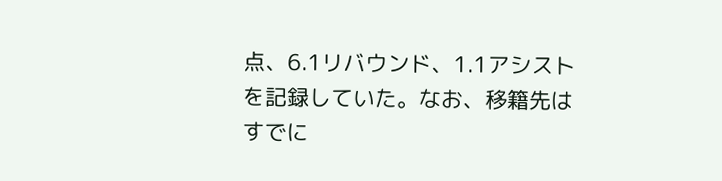点、6.1リバウンド、1.1アシストを記録していた。なお、移籍先はすでに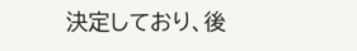決定しており、後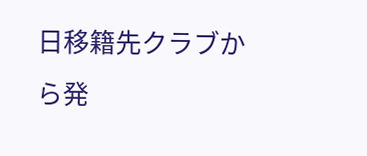日移籍先クラブから発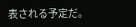表される予定だ。